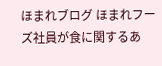ほまれブログ ほまれフーズ社員が食に関するあ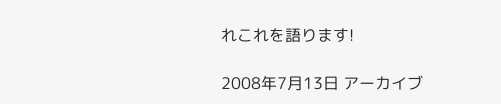れこれを語ります!

2008年7月13日 アーカイブ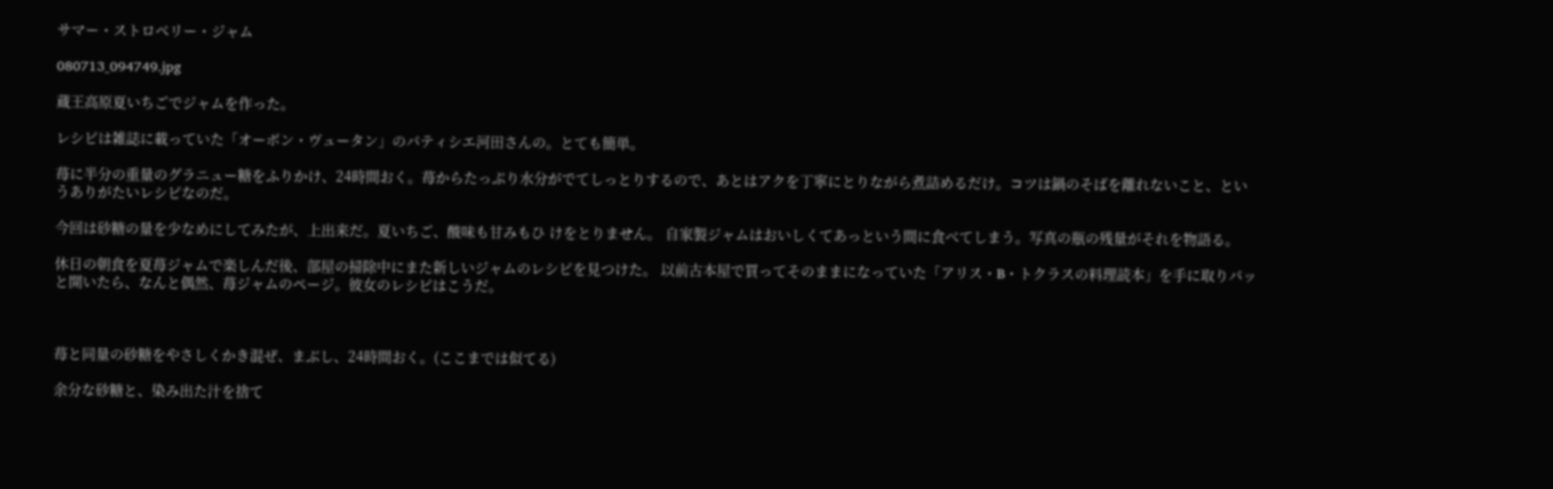サマー・ストロベリー・ジャム

080713_094749.jpg

蔵王高原夏いちごでジャムを作った。

レシピは雑誌に載っていた「オーボン・ヴュータン」のパティシエ河田さんの。とても簡単。

苺に半分の重量のグラニュー糖をふりかけ、24時間おく。苺からたっぷり水分がでてしっとりするので、あとはアクを丁寧にとりながら煮詰めるだけ。コツは鍋のそばを離れないこと、というありがたいレシピなのだ。

今回は砂糖の量を少なめにしてみたが、上出来だ。夏いちご、酸味も甘みもひ けをとりません。 自家製ジャムはおいしくてあっという間に食べてしまう。写真の瓶の残量がそれを物語る。

休日の朝食を夏苺ジャムで楽しんだ後、部屋の掃除中にまた新しいジャムのレシピを見つけた。 以前古本屋で買ってそのままになっていた「アリス・B・トクラスの料理読本」を手に取りパッと開いたら、なんと偶然、苺ジャムのページ。彼女のレシピはこうだ。



苺と同量の砂糖をやさしくかき混ぜ、まぶし、24時間おく。(ここまでは似てる)

余分な砂糖と、染み出た汁を捨て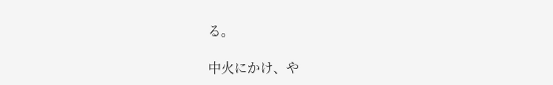る。

中火にかけ、や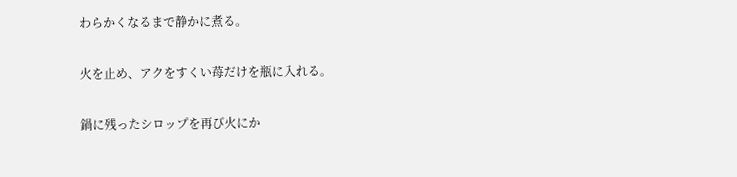わらかくなるまで静かに煮る。

火を止め、アクをすくい苺だけを瓶に入れる。

鍋に残ったシロップを再び火にか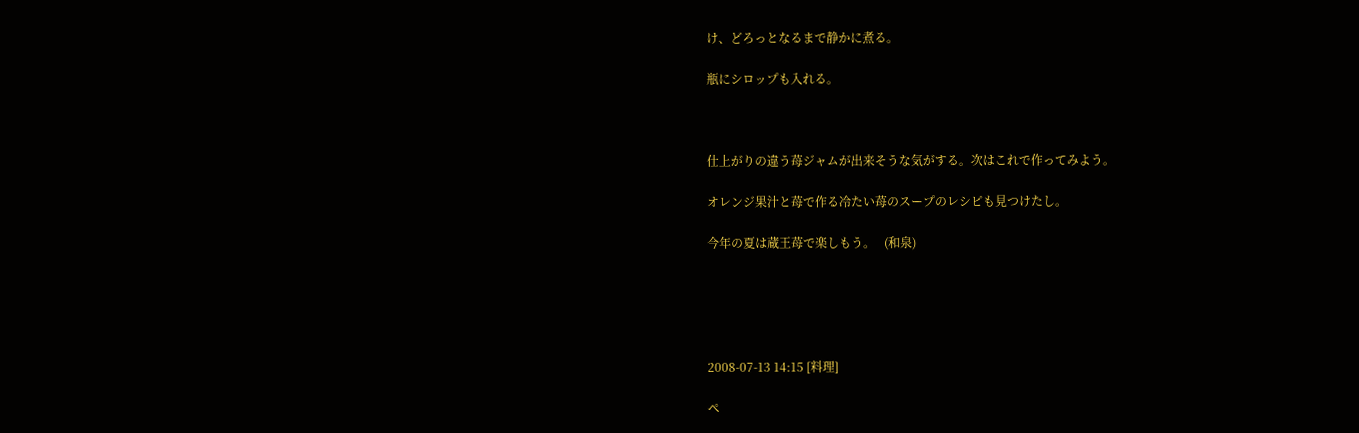け、どろっとなるまで静かに煮る。

瓶にシロップも入れる。



仕上がりの違う苺ジャムが出来そうな気がする。次はこれで作ってみよう。

オレンジ果汁と苺で作る冷たい苺のスープのレシピも見つけたし。

今年の夏は蔵王苺で楽しもう。   (和泉)





2008-07-13 14:15 [料理]

ペ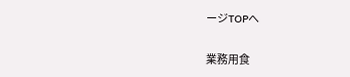ージTOPへ

業務用食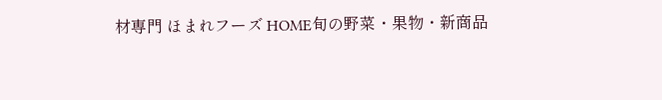材専門 ほまれフーズ HOME旬の野菜・果物・新商品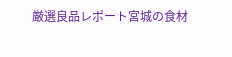厳選良品レポート宮城の食材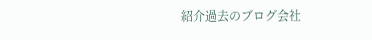紹介過去のブログ会社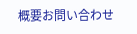概要お問い合わせ